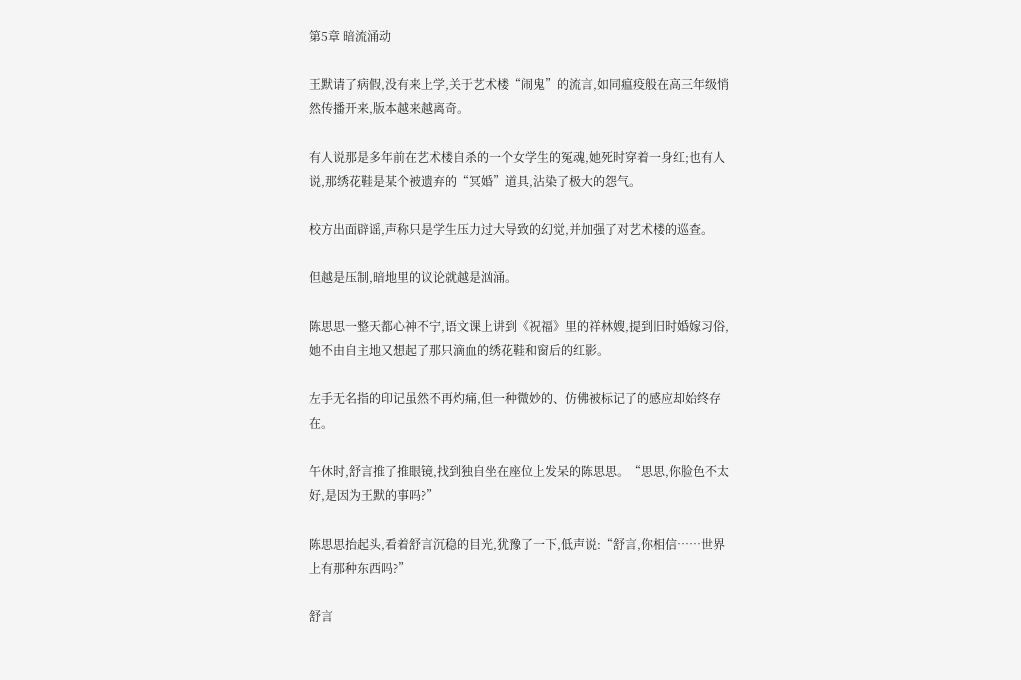第5章 暗流涌动

王默请了病假,没有来上学,关于艺术楼“闹鬼”的流言,如同瘟疫般在高三年级悄然传播开来,版本越来越离奇。

有人说那是多年前在艺术楼自杀的一个女学生的冤魂,她死时穿着一身红;也有人说,那绣花鞋是某个被遗弃的“冥婚”道具,沾染了极大的怨气。

校方出面辟谣,声称只是学生压力过大导致的幻觉,并加强了对艺术楼的巡查。

但越是压制,暗地里的议论就越是汹涌。

陈思思一整天都心神不宁,语文课上讲到《祝福》里的祥林嫂,提到旧时婚嫁习俗,她不由自主地又想起了那只滴血的绣花鞋和窗后的红影。

左手无名指的印记虽然不再灼痛,但一种微妙的、仿佛被标记了的感应却始终存在。

午休时,舒言推了推眼镜,找到独自坐在座位上发呆的陈思思。“思思,你脸色不太好,是因为王默的事吗?”

陈思思抬起头,看着舒言沉稳的目光,犹豫了一下,低声说:“舒言,你相信……世界上有那种东西吗?”

舒言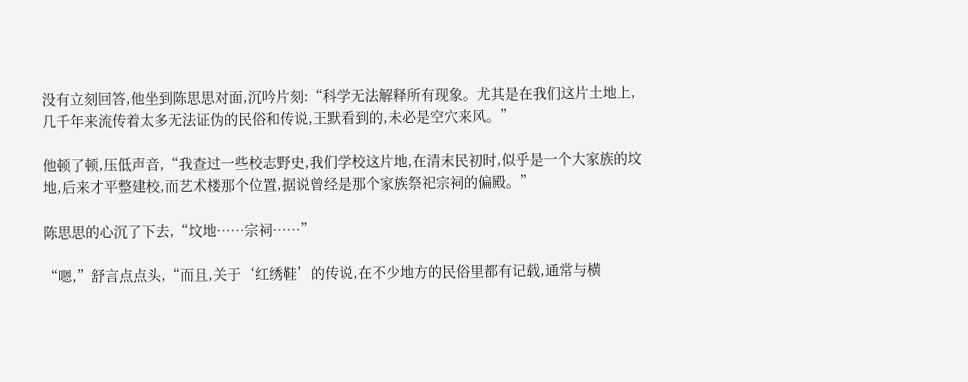没有立刻回答,他坐到陈思思对面,沉吟片刻:“科学无法解释所有现象。尤其是在我们这片土地上,几千年来流传着太多无法证伪的民俗和传说,王默看到的,未必是空穴来风。”

他顿了顿,压低声音,“我查过一些校志野史,我们学校这片地,在清末民初时,似乎是一个大家族的坟地,后来才平整建校,而艺术楼那个位置,据说曾经是那个家族祭祀宗祠的偏殿。”

陈思思的心沉了下去,“坟地……宗祠……”

“嗯,”舒言点点头,“而且,关于‘红绣鞋’的传说,在不少地方的民俗里都有记载,通常与横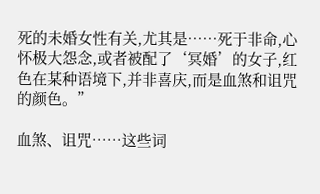死的未婚女性有关,尤其是……死于非命,心怀极大怨念,或者被配了‘冥婚’的女子,红色在某种语境下,并非喜庆,而是血煞和诅咒的颜色。”

血煞、诅咒……这些词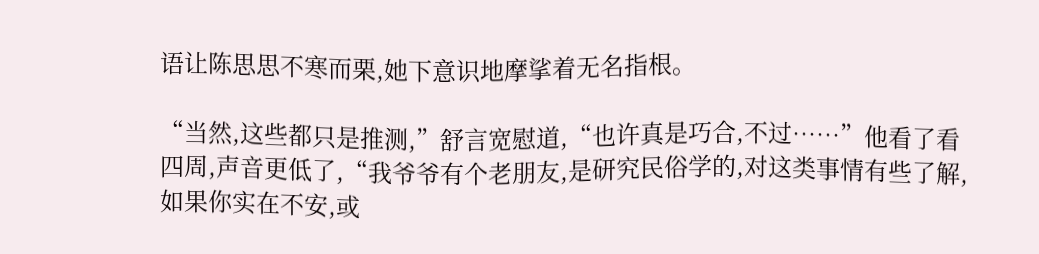语让陈思思不寒而栗,她下意识地摩挲着无名指根。

“当然,这些都只是推测,”舒言宽慰道,“也许真是巧合,不过……”他看了看四周,声音更低了,“我爷爷有个老朋友,是研究民俗学的,对这类事情有些了解,如果你实在不安,或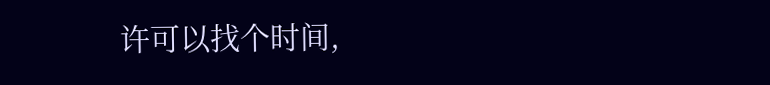许可以找个时间,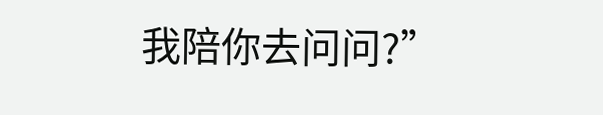我陪你去问问?”